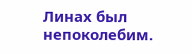Линах был непоколебим.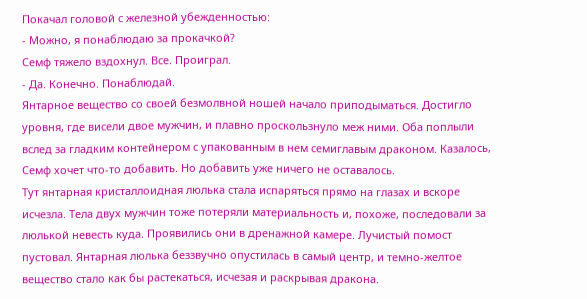Покачал головой с железной убежденностью:
- Можно, я понаблюдаю за прокачкой?
Семф тяжело вздохнул. Все. Проиграл.
- Да. Конечно. Понаблюдай.
Янтарное вещество со своей безмолвной ношей начало приподыматься. Достигло уровня, где висели двое мужчин, и плавно проскользнуло меж ними. Оба поплыли вслед за гладким контейнером с упакованным в нем семиглавым драконом. Казалось, Семф хочет что-то добавить. Но добавить уже ничего не оставалось.
Тут янтарная кристаллоидная люлька стала испаряться прямо на глазах и вскоре исчезла. Тела двух мужчин тоже потеряли материальность и, похоже, последовали за люлькой невесть куда. Проявились они в дренажной камере. Лучистый помост пустовал. Янтарная люлька беззвучно опустилась в самый центр, и темно-желтое вещество стало как бы растекаться, исчезая и раскрывая дракона.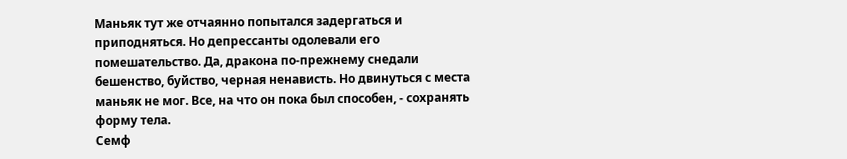Маньяк тут же отчаянно попытался задергаться и приподняться. Но депрессанты одолевали его помешательство. Да, дракона по-прежнему снедали бешенство, буйство, черная ненависть. Но двинуться с места маньяк не мог. Все, на что он пока был способен, - сохранять форму тела.
Семф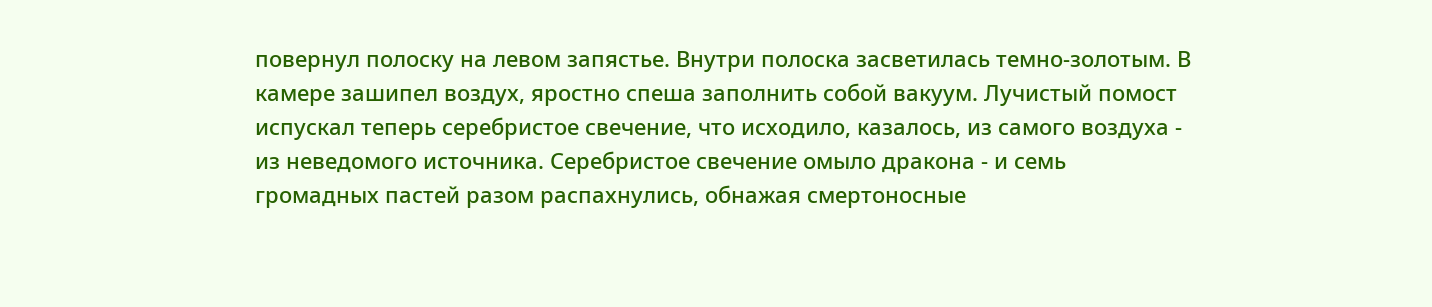повернул полоску на левом запястье. Внутри полоска засветилась темно-золотым. В камере зашипел воздух, яростно спеша заполнить собой вакуум. Лучистый помост испускал теперь серебристое свечение, что исходило, казалось, из самого воздуха - из неведомого источника. Серебристое свечение омыло дракона - и семь громадных пастей разом распахнулись, обнажая смертоносные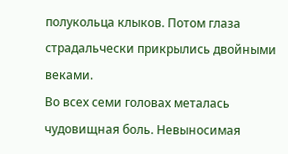полукольца клыков. Потом глаза страдальчески прикрылись двойными веками.
Во всех семи головах металась чудовищная боль. Невыносимая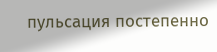пульсация постепенно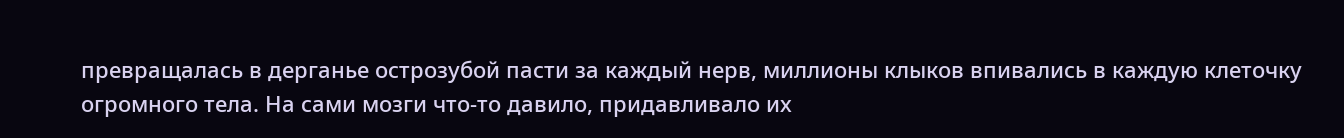превращалась в дерганье острозубой пасти за каждый нерв, миллионы клыков впивались в каждую клеточку огромного тела. На сами мозги что-то давило, придавливало их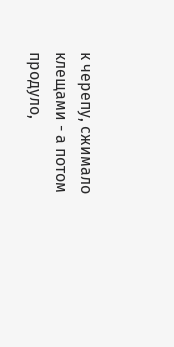к черепу, сжимало клещами - а потом продуло,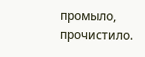промыло, прочистило.